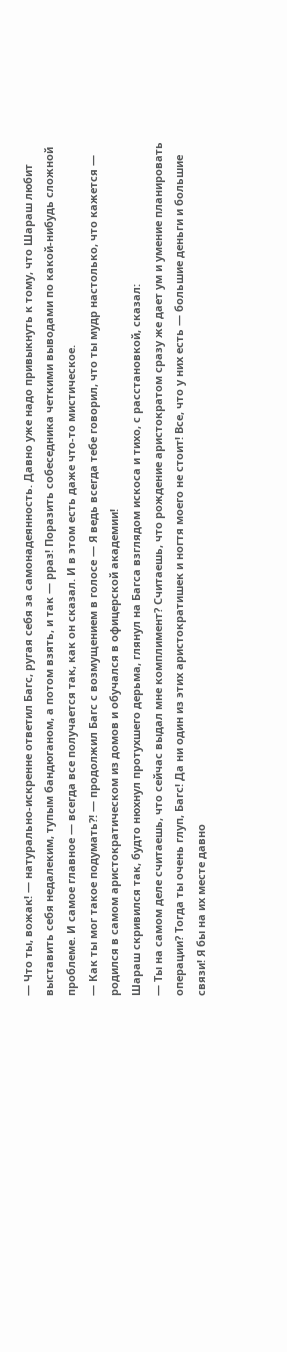— Что ты, вожак! — натурально-искренне ответил Багс, ругая себя за самонадеянность. Давно уже надо привыкнуть к тому, что Шараш любит выставить себя недалеким, тупым бандюганом, а потом взять, и так — рраз! Поразить собеседника четкими выводами по какой-нибудь сложной проблеме. И самое главное — всегда все получается так, как он сказал. И в этом есть даже что-то мистическое.
— Как ты мог такое подумать?! — продолжил Багс с возмущением в голосе — Я ведь всегда тебе говорил, что ты мудр настолько, что кажется — родился в самом аристократическом из домов и обучался в офицерской академии!
Шараш скривился так, будто нюхнул протухшего дерьма, глянул на Багса взглядом искоса и тихо, с расстановкой, сказал:
— Ты на самом деле считаешь, что сейчас выдал мне комплимент? Считаешь, что рождение аристократом сразу же дает ум и умение планировать операции? Тогда ты очень глуп, Багс! Да ни один из этих аристократишек и ногтя моего не стоит! Все, что у них есть — большие деньги и большие связи! Я бы на их месте давно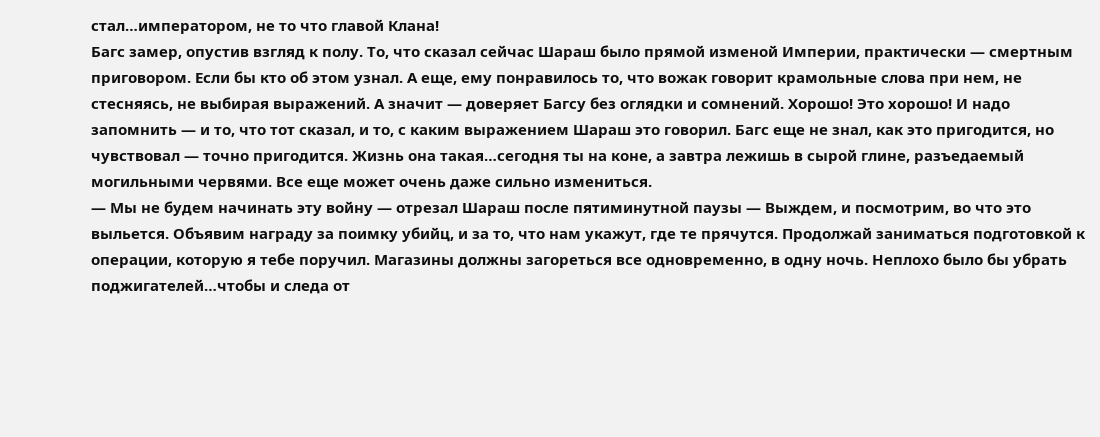стал…императором, не то что главой Клана!
Багс замер, опустив взгляд к полу. То, что сказал сейчас Шараш было прямой изменой Империи, практически — смертным приговором. Если бы кто об этом узнал. А еще, ему понравилось то, что вожак говорит крамольные слова при нем, не стесняясь, не выбирая выражений. А значит — доверяет Багсу без оглядки и сомнений. Хорошо! Это хорошо! И надо запомнить — и то, что тот сказал, и то, с каким выражением Шараш это говорил. Багс еще не знал, как это пригодится, но чувствовал — точно пригодится. Жизнь она такая…сегодня ты на коне, а завтра лежишь в сырой глине, разъедаемый могильными червями. Все еще может очень даже сильно измениться.
— Мы не будем начинать эту войну — отрезал Шараш после пятиминутной паузы — Выждем, и посмотрим, во что это выльется. Объявим награду за поимку убийц, и за то, что нам укажут, где те прячутся. Продолжай заниматься подготовкой к операции, которую я тебе поручил. Магазины должны загореться все одновременно, в одну ночь. Неплохо было бы убрать поджигателей…чтобы и следа от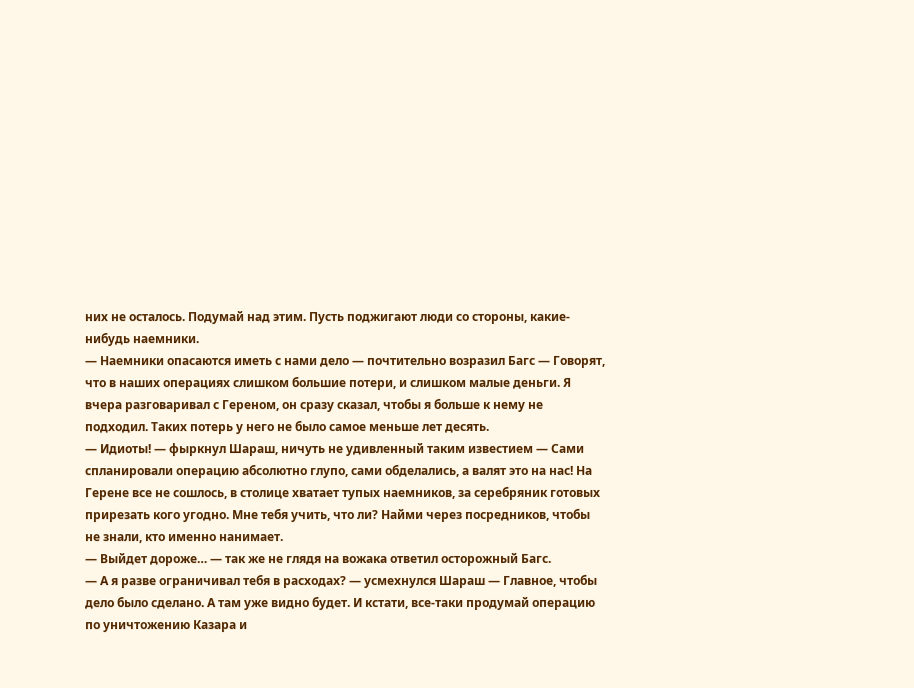них не осталось. Подумай над этим. Пусть поджигают люди со стороны, какие-нибудь наемники.
— Наемники опасаются иметь с нами дело — почтительно возразил Багс — Говорят, что в наших операциях слишком большие потери, и слишком малые деньги. Я вчера разговаривал с Гереном, он сразу сказал, чтобы я больше к нему не подходил. Таких потерь у него не было самое меньше лет десять.
— Идиоты! — фыркнул Шараш, ничуть не удивленный таким известием — Сами спланировали операцию абсолютно глупо, сами обделались, а валят это на нас! На Герене все не сошлось, в столице хватает тупых наемников, за серебряник готовых прирезать кого угодно. Мне тебя учить, что ли? Найми через посредников, чтобы не знали, кто именно нанимает.
— Выйдет дороже… — так же не глядя на вожака ответил осторожный Багс.
— А я разве ограничивал тебя в расходах? — усмехнулся Шараш — Главное, чтобы дело было сделано. А там уже видно будет. И кстати, все-таки продумай операцию по уничтожению Казара и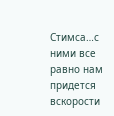Стимса…с ними все равно нам придется вскорости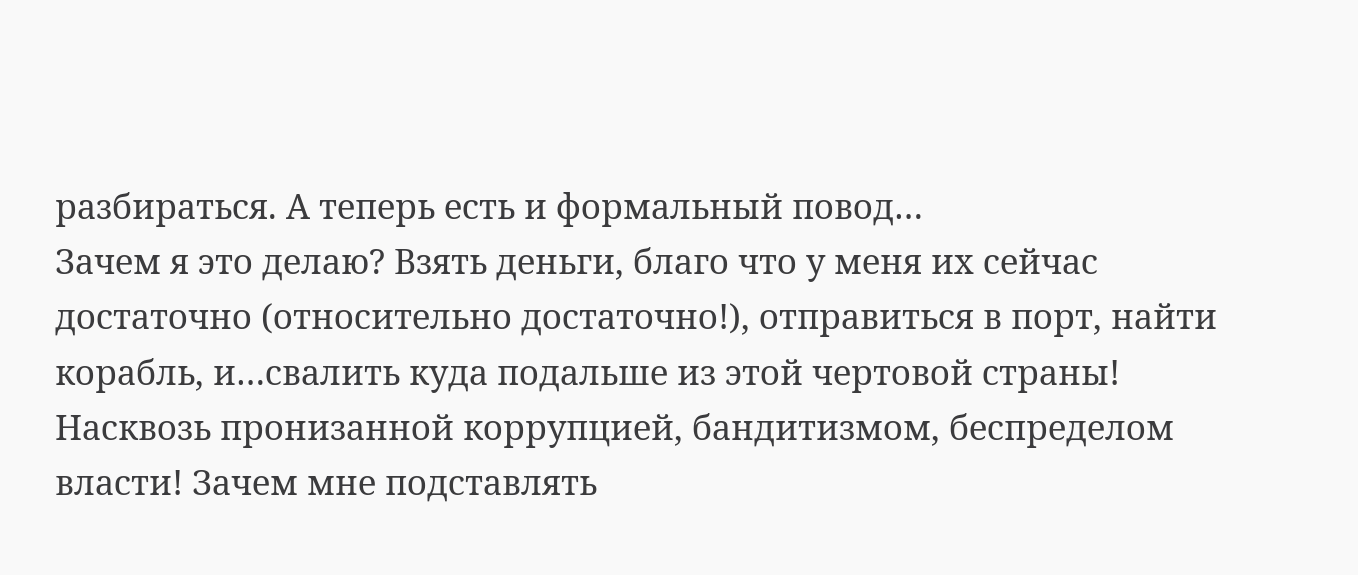разбираться. А теперь есть и формальный повод…
Зачем я это делаю? Взять деньги, благо что у меня их сейчас достаточно (относительно достаточно!), отправиться в порт, найти корабль, и…свалить куда подальше из этой чертовой страны! Насквозь пронизанной коррупцией, бандитизмом, беспределом власти! Зачем мне подставлять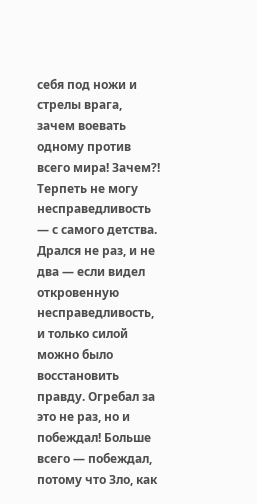себя под ножи и стрелы врага, зачем воевать одному против всего мира! Зачем?!
Терпеть не могу несправедливость — с самого детства. Дрался не раз, и не два — если видел откровенную несправедливость, и только силой можно было восстановить правду. Огребал за это не раз, но и побеждал! Больше всего — побеждал, потому что Зло, как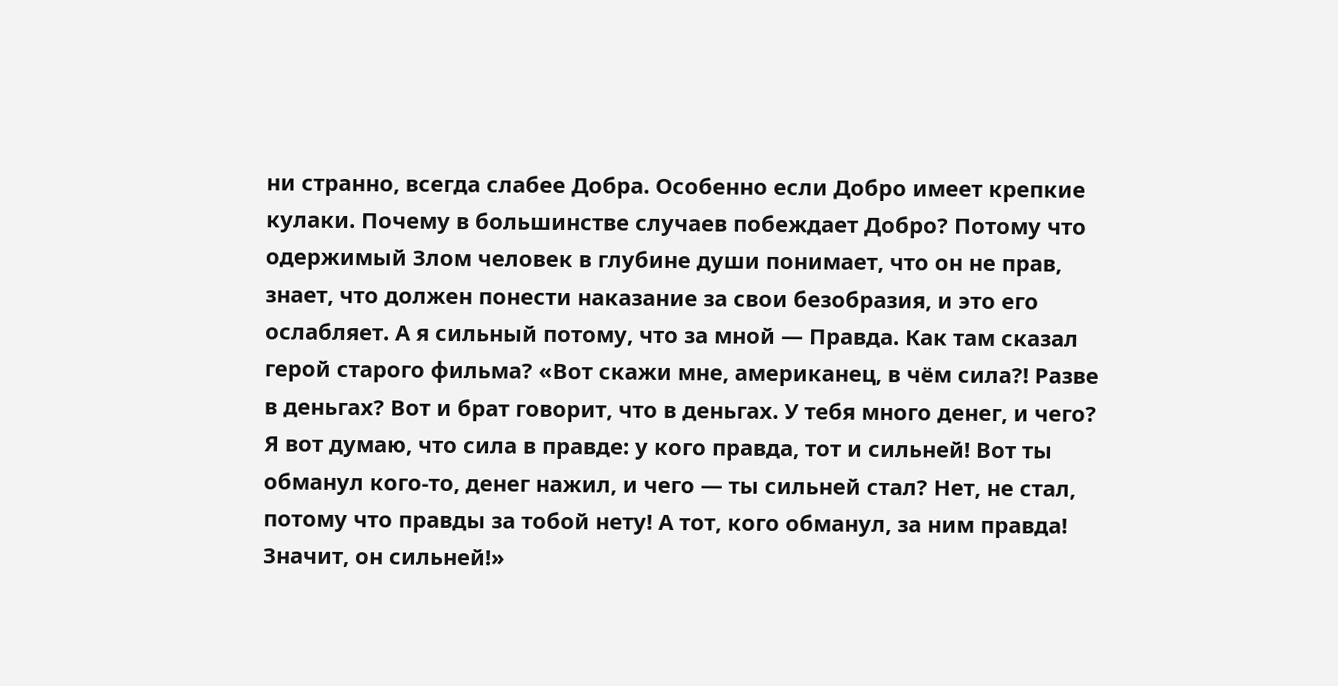ни странно, всегда слабее Добра. Особенно если Добро имеет крепкие кулаки. Почему в большинстве случаев побеждает Добро? Потому что одержимый Злом человек в глубине души понимает, что он не прав, знает, что должен понести наказание за свои безобразия, и это его ослабляет. А я сильный потому, что за мной — Правда. Как там сказал герой старого фильма? «Вот скажи мне, американец, в чём сила?! Разве в деньгах? Вот и брат говорит, что в деньгах. У тебя много денег, и чего? Я вот думаю, что сила в правде: у кого правда, тот и сильней! Вот ты обманул кого-то, денег нажил, и чего — ты сильней стал? Нет, не стал, потому что правды за тобой нету! А тот, кого обманул, за ним правда! Значит, он сильней!»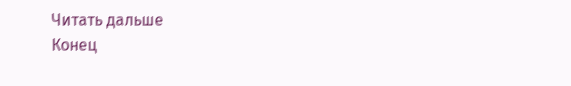Читать дальше
Конец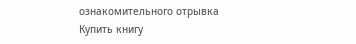ознакомительного отрывка
Купить книгу